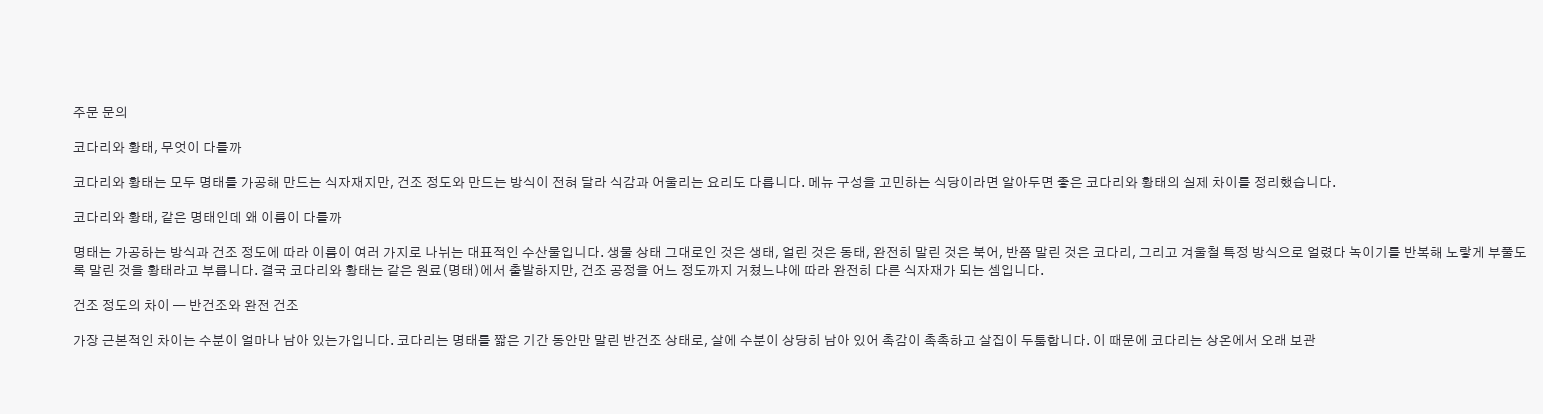주문 문의

코다리와 황태, 무엇이 다를까

코다리와 황태는 모두 명태를 가공해 만드는 식자재지만, 건조 정도와 만드는 방식이 전혀 달라 식감과 어울리는 요리도 다릅니다. 메뉴 구성을 고민하는 식당이라면 알아두면 좋은 코다리와 황태의 실제 차이를 정리했습니다.

코다리와 황태, 같은 명태인데 왜 이름이 다를까

명태는 가공하는 방식과 건조 정도에 따라 이름이 여러 가지로 나뉘는 대표적인 수산물입니다. 생물 상태 그대로인 것은 생태, 얼린 것은 동태, 완전히 말린 것은 북어, 반쯤 말린 것은 코다리, 그리고 겨울철 특정 방식으로 얼렸다 녹이기를 반복해 노랗게 부풀도록 말린 것을 황태라고 부릅니다. 결국 코다리와 황태는 같은 원료(명태)에서 출발하지만, 건조 공정을 어느 정도까지 거쳤느냐에 따라 완전히 다른 식자재가 되는 셈입니다.

건조 정도의 차이 — 반건조와 완전 건조

가장 근본적인 차이는 수분이 얼마나 남아 있는가입니다. 코다리는 명태를 짧은 기간 동안만 말린 반건조 상태로, 살에 수분이 상당히 남아 있어 촉감이 촉촉하고 살집이 두툼합니다. 이 때문에 코다리는 상온에서 오래 보관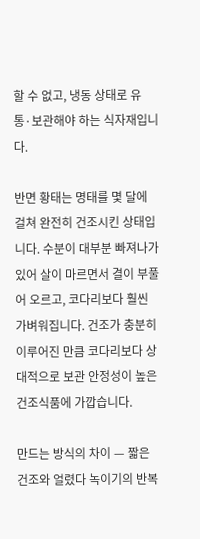할 수 없고, 냉동 상태로 유통·보관해야 하는 식자재입니다.

반면 황태는 명태를 몇 달에 걸쳐 완전히 건조시킨 상태입니다. 수분이 대부분 빠져나가 있어 살이 마르면서 결이 부풀어 오르고, 코다리보다 훨씬 가벼워집니다. 건조가 충분히 이루어진 만큼 코다리보다 상대적으로 보관 안정성이 높은 건조식품에 가깝습니다.

만드는 방식의 차이 — 짧은 건조와 얼렸다 녹이기의 반복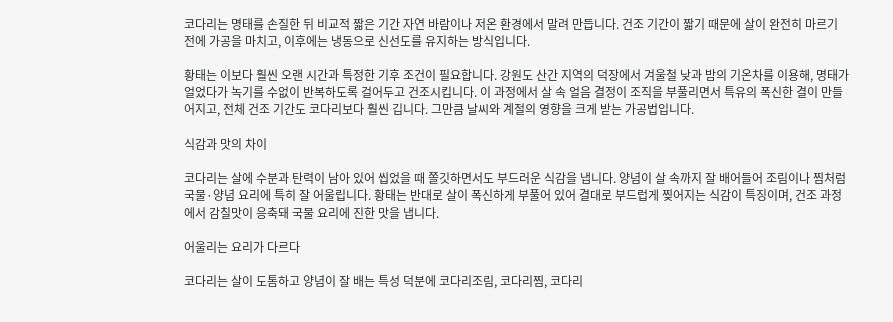코다리는 명태를 손질한 뒤 비교적 짧은 기간 자연 바람이나 저온 환경에서 말려 만듭니다. 건조 기간이 짧기 때문에 살이 완전히 마르기 전에 가공을 마치고, 이후에는 냉동으로 신선도를 유지하는 방식입니다.

황태는 이보다 훨씬 오랜 시간과 특정한 기후 조건이 필요합니다. 강원도 산간 지역의 덕장에서 겨울철 낮과 밤의 기온차를 이용해, 명태가 얼었다가 녹기를 수없이 반복하도록 걸어두고 건조시킵니다. 이 과정에서 살 속 얼음 결정이 조직을 부풀리면서 특유의 폭신한 결이 만들어지고, 전체 건조 기간도 코다리보다 훨씬 깁니다. 그만큼 날씨와 계절의 영향을 크게 받는 가공법입니다.

식감과 맛의 차이

코다리는 살에 수분과 탄력이 남아 있어 씹었을 때 쫄깃하면서도 부드러운 식감을 냅니다. 양념이 살 속까지 잘 배어들어 조림이나 찜처럼 국물·양념 요리에 특히 잘 어울립니다. 황태는 반대로 살이 폭신하게 부풀어 있어 결대로 부드럽게 찢어지는 식감이 특징이며, 건조 과정에서 감칠맛이 응축돼 국물 요리에 진한 맛을 냅니다.

어울리는 요리가 다르다

코다리는 살이 도톰하고 양념이 잘 배는 특성 덕분에 코다리조림, 코다리찜, 코다리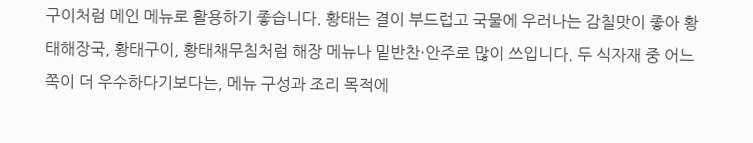구이처럼 메인 메뉴로 활용하기 좋습니다. 황태는 결이 부드럽고 국물에 우러나는 감칠맛이 좋아 황태해장국, 황태구이, 황태채무침처럼 해장 메뉴나 밑반찬·안주로 많이 쓰입니다. 두 식자재 중 어느 쪽이 더 우수하다기보다는, 메뉴 구성과 조리 목적에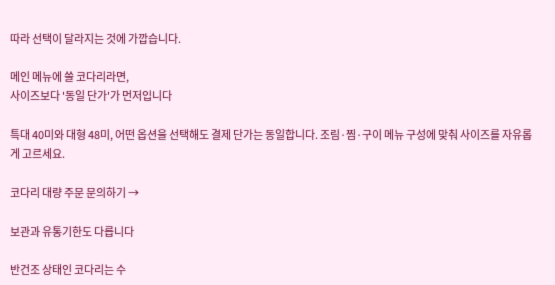따라 선택이 달라지는 것에 가깝습니다.

메인 메뉴에 쓸 코다리라면,
사이즈보다 '동일 단가'가 먼저입니다

특대 40미와 대형 48미, 어떤 옵션을 선택해도 결제 단가는 동일합니다. 조림·찜·구이 메뉴 구성에 맞춰 사이즈를 자유롭게 고르세요.

코다리 대량 주문 문의하기 →

보관과 유통기한도 다릅니다

반건조 상태인 코다리는 수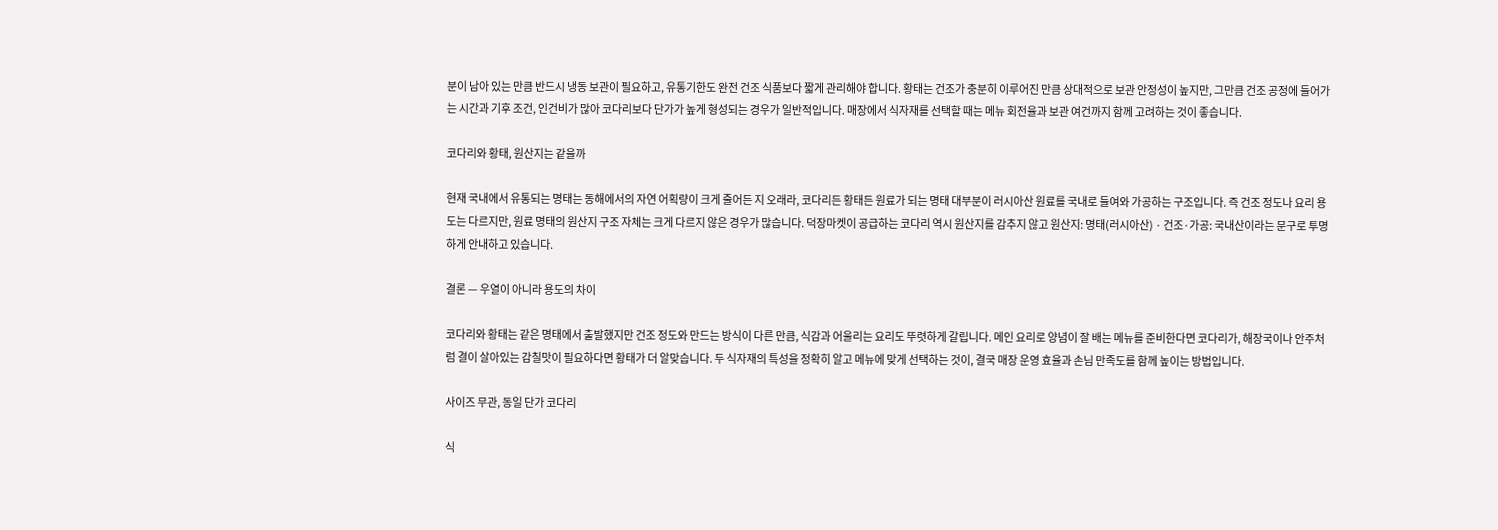분이 남아 있는 만큼 반드시 냉동 보관이 필요하고, 유통기한도 완전 건조 식품보다 짧게 관리해야 합니다. 황태는 건조가 충분히 이루어진 만큼 상대적으로 보관 안정성이 높지만, 그만큼 건조 공정에 들어가는 시간과 기후 조건, 인건비가 많아 코다리보다 단가가 높게 형성되는 경우가 일반적입니다. 매장에서 식자재를 선택할 때는 메뉴 회전율과 보관 여건까지 함께 고려하는 것이 좋습니다.

코다리와 황태, 원산지는 같을까

현재 국내에서 유통되는 명태는 동해에서의 자연 어획량이 크게 줄어든 지 오래라, 코다리든 황태든 원료가 되는 명태 대부분이 러시아산 원료를 국내로 들여와 가공하는 구조입니다. 즉 건조 정도나 요리 용도는 다르지만, 원료 명태의 원산지 구조 자체는 크게 다르지 않은 경우가 많습니다. 덕장마켓이 공급하는 코다리 역시 원산지를 감추지 않고 원산지: 명태(러시아산) · 건조·가공: 국내산이라는 문구로 투명하게 안내하고 있습니다.

결론 — 우열이 아니라 용도의 차이

코다리와 황태는 같은 명태에서 출발했지만 건조 정도와 만드는 방식이 다른 만큼, 식감과 어울리는 요리도 뚜렷하게 갈립니다. 메인 요리로 양념이 잘 배는 메뉴를 준비한다면 코다리가, 해장국이나 안주처럼 결이 살아있는 감칠맛이 필요하다면 황태가 더 알맞습니다. 두 식자재의 특성을 정확히 알고 메뉴에 맞게 선택하는 것이, 결국 매장 운영 효율과 손님 만족도를 함께 높이는 방법입니다.

사이즈 무관, 동일 단가 코다리

식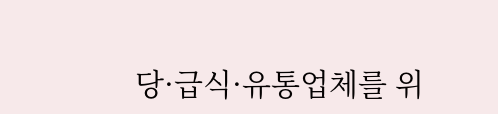당·급식·유통업체를 위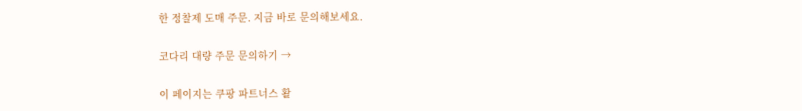한 정찰제 도매 주문. 지금 바로 문의해보세요.

코다리 대량 주문 문의하기 →

이 페이지는 쿠팡 파트너스 활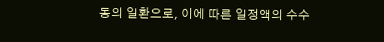동의 일환으로, 이에 따른 일정액의 수수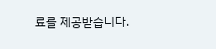료를 제공받습니다.